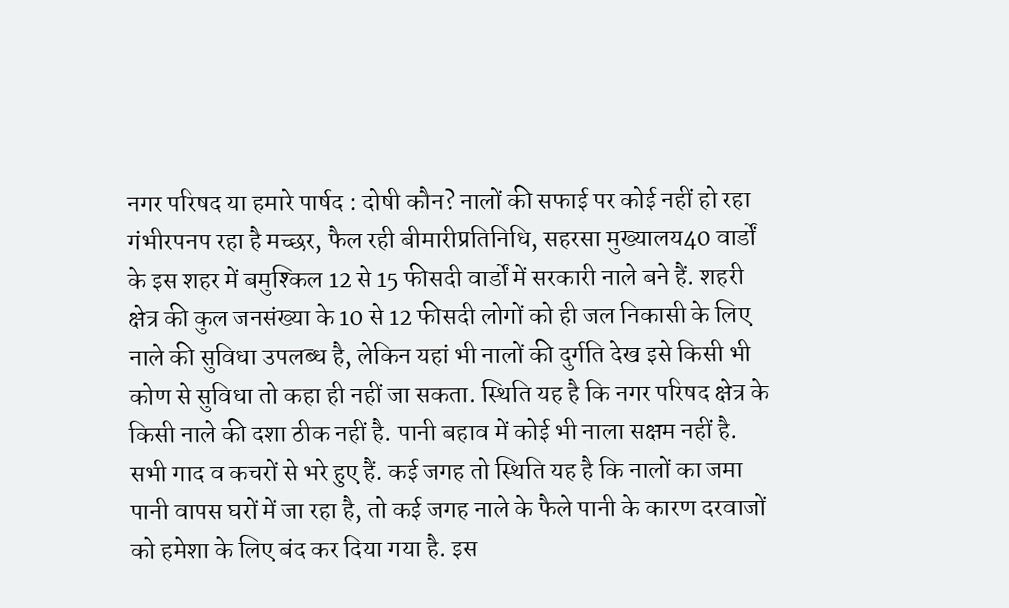नगर परिषद या हमारे पार्षद : दोषी कौन? नालों की सफाई पर कोई नहीं हो रहा गंभीरपनप रहा है मच्छर, फैल रही बीमारीप्रतिनिधि, सहरसा मुख्यालय40 वार्डों के इस शहर में बमुश्किल 12 से 15 फीसदी वार्डों में सरकारी नाले बने हैं. शहरी क्षेत्र की कुल जनसंख्या के 10 से 12 फीसदी लोगों को ही जल निकासी के लिए नाले की सुविधा उपलब्ध है, लेकिन यहां भी नालों की दुर्गति देख इसे किसी भी कोण से सुविधा तो कहा ही नहीं जा सकता. स्थिति यह है कि नगर परिषद क्षेत्र के किसी नाले की दशा ठीक नहीं है. पानी बहाव में कोई भी नाला सक्षम नहीं है. सभी गाद व कचरों से भरे हुए हैं. कई जगह तो स्थिति यह है कि नालों का जमा पानी वापस घरों में जा रहा है, तो कई जगह नाले के फैले पानी के कारण दरवाजों को हमेशा के लिए बंद कर दिया गया है. इस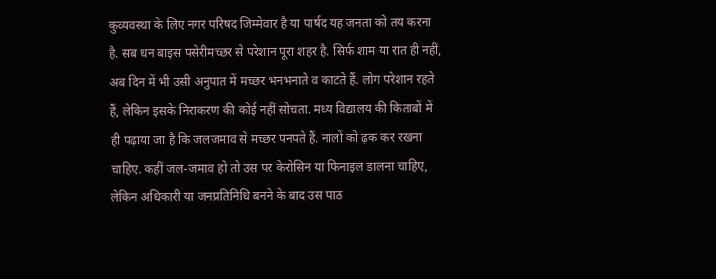कुव्यवस्था के लिए नगर परिषद जिम्मेवार है या पार्षद यह जनता को तय करना है. सब धन बाइस पसेरीमच्छर से परेशान पूरा शहर है. सिर्फ शाम या रात ही नहीं, अब दिन में भी उसी अनुपात में मच्छर भनभनाते व काटते हैं. लोग परेशान रहते हैं, लेकिन इसके निराकरण की कोई नहीं सोचता. मध्य विद्यालय की किताबों में ही पढ़ाया जा है कि जलजमाव से मच्छर पनपते हैं. नालों को ढ़क कर रखना चाहिए. कहीं जल-जमाव हो तो उस पर केरोसिन या फिनाइल डालना चाहिए, लेकिन अधिकारी या जनप्रतिनिधि बनने के बाद उस पाठ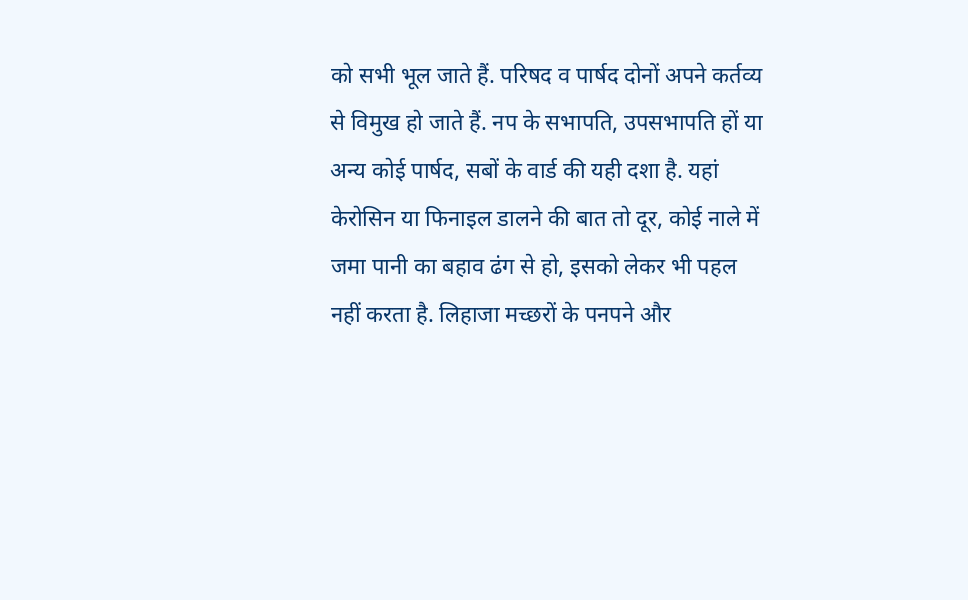को सभी भूल जाते हैं. परिषद व पार्षद दोनों अपने कर्तव्य से विमुख हो जाते हैं. नप के सभापति, उपसभापति हों या अन्य कोई पार्षद, सबों के वार्ड की यही दशा है. यहां केरोसिन या फिनाइल डालने की बात तो दूर, कोई नाले में जमा पानी का बहाव ढंग से हो, इसको लेकर भी पहल नहीं करता है. लिहाजा मच्छरों के पनपने और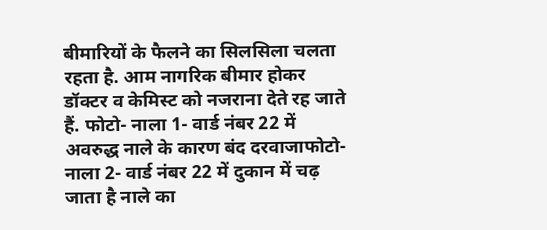बीमारियों के फैलने का सिलसिला चलता रहता है. आम नागरिक बीमार होकर डॉक्टर व केमिस्ट को नजराना देते रह जाते हैं. फोटो- नाला 1- वार्ड नंबर 22 में अवरुद्ध नाले के कारण बंद दरवाजाफोटो- नाला 2- वार्ड नंबर 22 में दुकान में चढ़ जाता है नाले का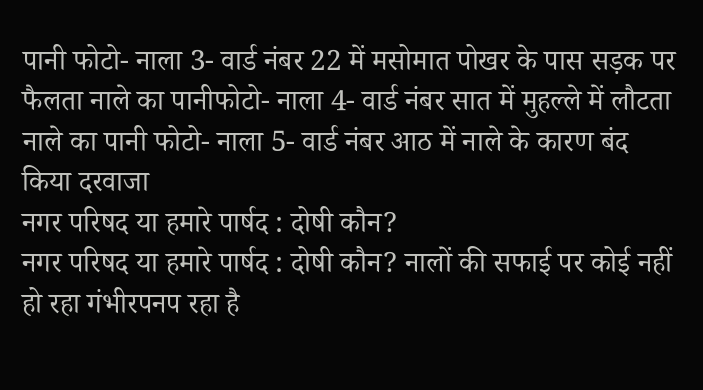पानी फोटो- नाला 3- वार्ड नंबर 22 में मसोमात पोखर के पास सड़क पर फैलता नाले का पानीफोटो- नाला 4- वार्ड नंबर सात में मुहल्ले में लौटता नाले का पानी फोटो- नाला 5- वार्ड नंबर आठ में नाले के कारण बंद किया दरवाजा
नगर परिषद या हमारे पार्षद : दोषी कौन?
नगर परिषद या हमारे पार्षद : दोषी कौन? नालों की सफाई पर कोई नहीं हो रहा गंभीरपनप रहा है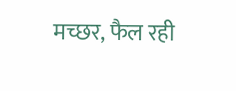मच्छर, फैल रही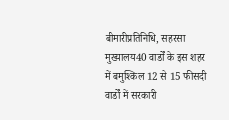बीमारीप्रतिनिधि, सहरसा मुख्यालय40 वार्डों के इस शहर में बमुश्किल 12 से 15 फीसदी वार्डों में सरकारी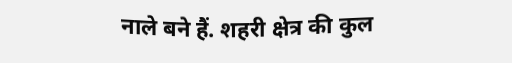नाले बने हैं. शहरी क्षेत्र की कुल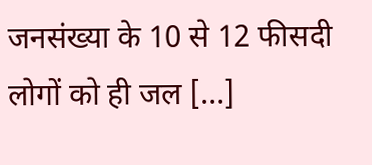जनसंख्या के 10 से 12 फीसदी लोगों को ही जल […]